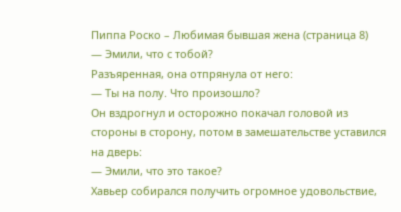Пиппа Роско – Любимая бывшая жена (страница 8)
— Эмили, что с тобой?
Разъяренная, она отпрянула от него:
— Ты на полу. Что произошло?
Он вздрогнул и осторожно покачал головой из стороны в сторону, потом в замешательстве уставился на дверь:
— Эмили, что это такое?
Хавьер собирался получить огромное удовольствие,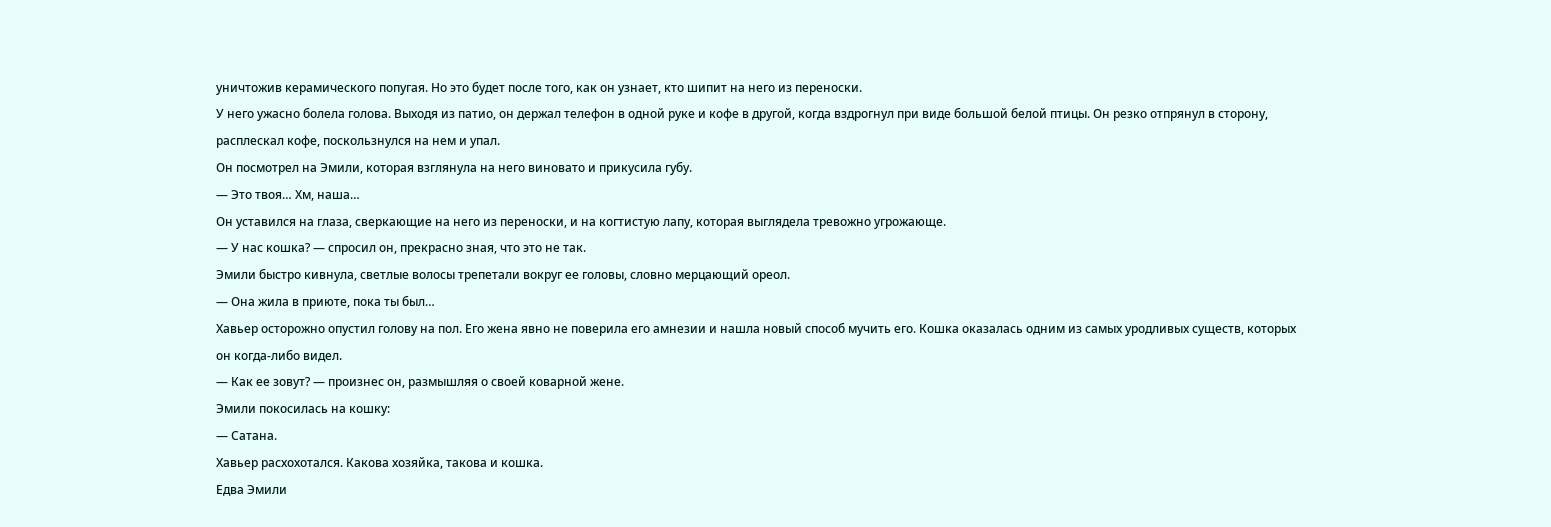уничтожив керамического попугая. Но это будет после того, как он узнает, кто шипит на него из переноски.
У него ужасно болела голова. Выходя из патио, он держал телефон в одной руке и кофе в другой, когда вздрогнул при виде большой белой птицы. Он резко отпрянул в сторону, расплескал кофе, поскользнулся на нем и упал.
Он посмотрел на Эмили, которая взглянула на него виновато и прикусила губу.
— Это твоя… Хм, наша…
Он уставился на глаза, сверкающие на него из переноски, и на когтистую лапу, которая выглядела тревожно угрожающе.
— У нас кошка? — спросил он, прекрасно зная, что это не так.
Эмили быстро кивнула, светлые волосы трепетали вокруг ее головы, словно мерцающий ореол.
— Она жила в приюте, пока ты был…
Хавьер осторожно опустил голову на пол. Его жена явно не поверила его амнезии и нашла новый способ мучить его. Кошка оказалась одним из самых уродливых существ, которых он когда-либо видел.
— Как ее зовут? — произнес он, размышляя о своей коварной жене.
Эмили покосилась на кошку:
— Сатана.
Хавьер расхохотался. Какова хозяйка, такова и кошка.
Едва Эмили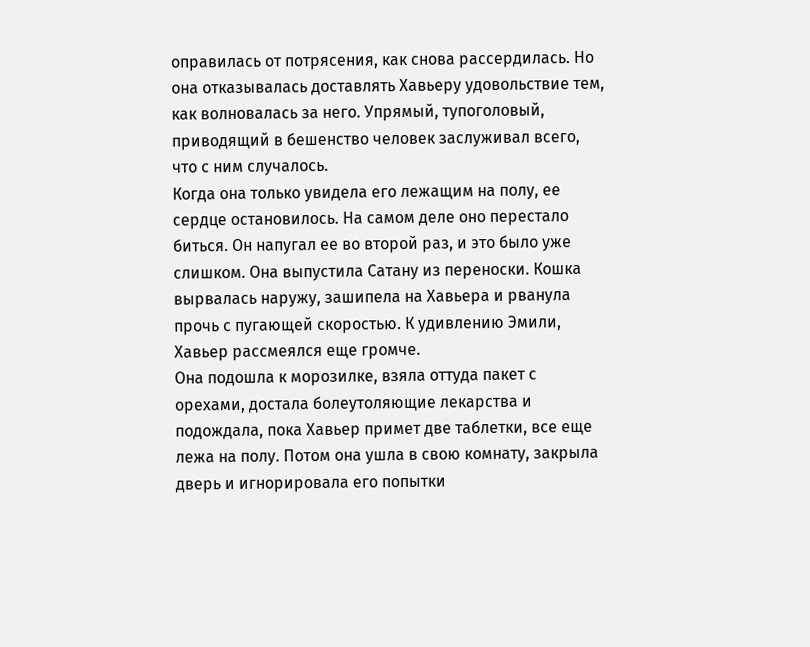оправилась от потрясения, как снова рассердилась. Но она отказывалась доставлять Хавьеру удовольствие тем, как волновалась за него. Упрямый, тупоголовый, приводящий в бешенство человек заслуживал всего, что с ним случалось.
Когда она только увидела его лежащим на полу, ее сердце остановилось. На самом деле оно перестало биться. Он напугал ее во второй раз, и это было уже слишком. Она выпустила Сатану из переноски. Кошка вырвалась наружу, зашипела на Хавьера и рванула прочь с пугающей скоростью. К удивлению Эмили, Хавьер рассмеялся еще громче.
Она подошла к морозилке, взяла оттуда пакет с орехами, достала болеутоляющие лекарства и подождала, пока Хавьер примет две таблетки, все еще лежа на полу. Потом она ушла в свою комнату, закрыла дверь и игнорировала его попытки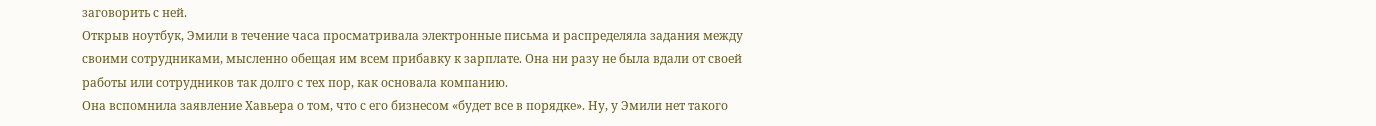заговорить с ней.
Открыв ноутбук, Эмили в течение часа просматривала электронные письма и распределяла задания между своими сотрудниками, мысленно обещая им всем прибавку к зарплате. Она ни разу не была вдали от своей работы или сотрудников так долго с тех пор, как основала компанию.
Она вспомнила заявление Хавьера о том, что с его бизнесом «будет все в порядке». Ну, у Эмили нет такого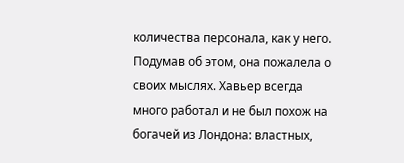количества персонала, как у него. Подумав об этом, она пожалела о своих мыслях. Хавьер всегда много работал и не был похож на богачей из Лондона: властных,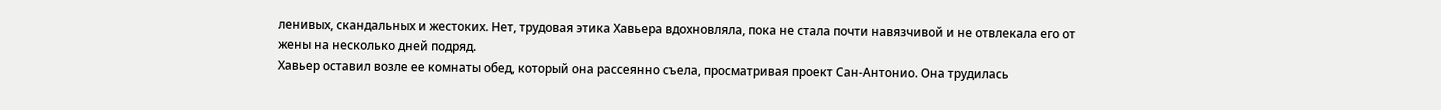ленивых, скандальных и жестоких. Нет, трудовая этика Хавьера вдохновляла, пока не стала почти навязчивой и не отвлекала его от жены на несколько дней подряд.
Хавьер оставил возле ее комнаты обед, который она рассеянно съела, просматривая проект Сан-Антонио. Она трудилась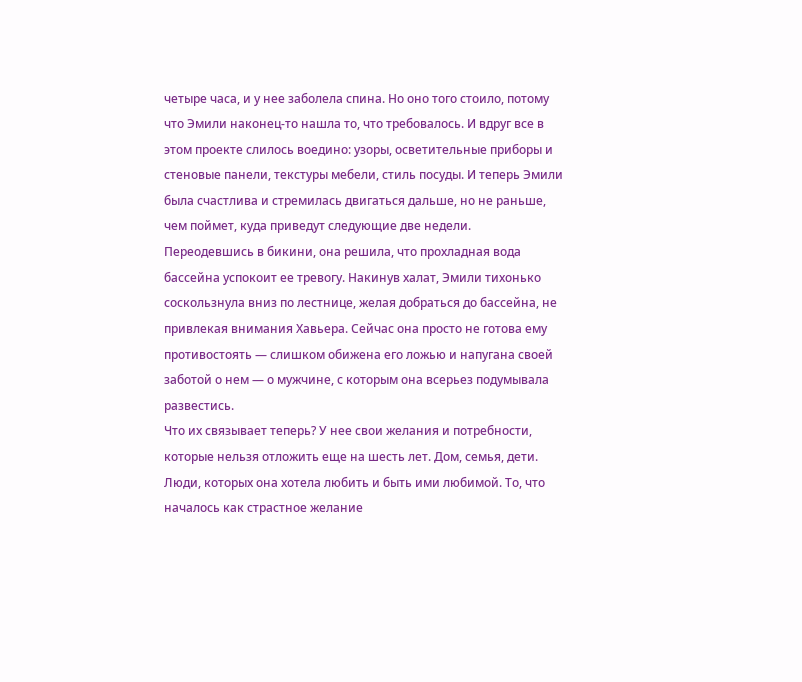четыре часа, и у нее заболела спина. Но оно того стоило, потому что Эмили наконец-то нашла то, что требовалось. И вдруг все в этом проекте слилось воедино: узоры, осветительные приборы и стеновые панели, текстуры мебели, стиль посуды. И теперь Эмили была счастлива и стремилась двигаться дальше, но не раньше, чем поймет, куда приведут следующие две недели.
Переодевшись в бикини, она решила, что прохладная вода бассейна успокоит ее тревогу. Накинув халат, Эмили тихонько соскользнула вниз по лестнице, желая добраться до бассейна, не привлекая внимания Хавьера. Сейчас она просто не готова ему противостоять — слишком обижена его ложью и напугана своей заботой о нем — о мужчине, с которым она всерьез подумывала развестись.
Что их связывает теперь? У нее свои желания и потребности, которые нельзя отложить еще на шесть лет. Дом, семья, дети. Люди, которых она хотела любить и быть ими любимой. То, что началось как страстное желание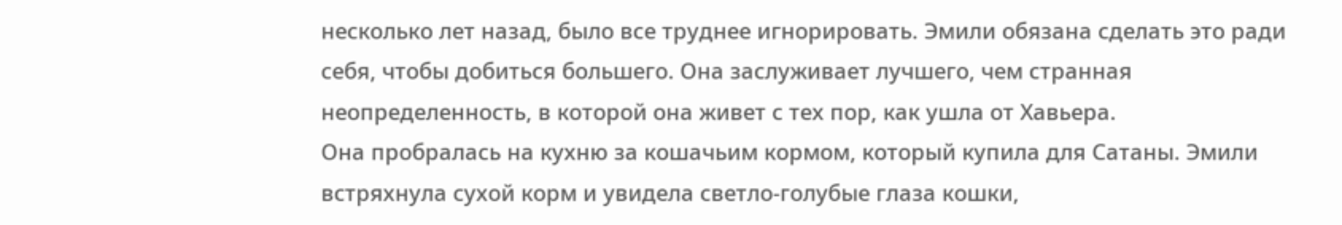несколько лет назад, было все труднее игнорировать. Эмили обязана сделать это ради себя, чтобы добиться большего. Она заслуживает лучшего, чем странная неопределенность, в которой она живет с тех пор, как ушла от Хавьера.
Она пробралась на кухню за кошачьим кормом, который купила для Сатаны. Эмили встряхнула сухой корм и увидела светло-голубые глаза кошки,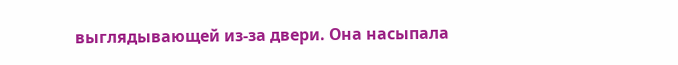выглядывающей из-за двери. Она насыпала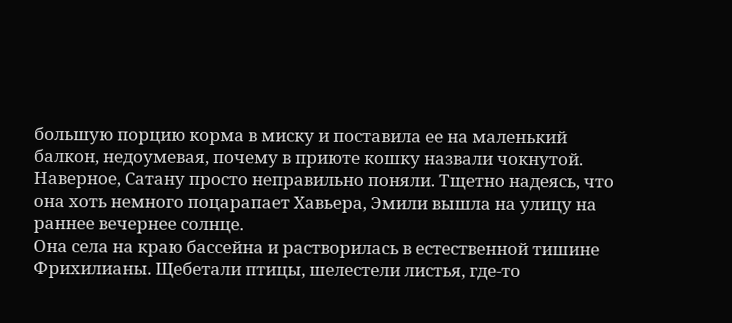большую порцию корма в миску и поставила ее на маленький балкон, недоумевая, почему в приюте кошку назвали чокнутой. Наверное, Сатану просто неправильно поняли. Тщетно надеясь, что она хоть немного поцарапает Хавьера, Эмили вышла на улицу на раннее вечернее солнце.
Она села на краю бассейна и растворилась в естественной тишине Фрихилианы. Щебетали птицы, шелестели листья, где-то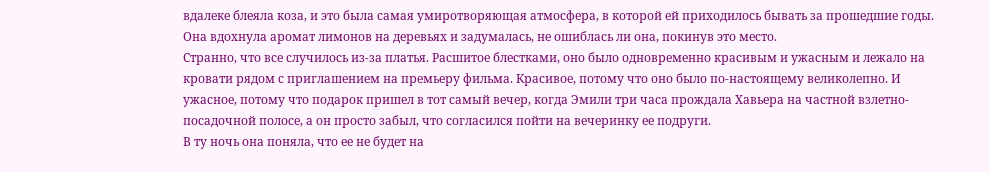вдалеке блеяла коза, и это была самая умиротворяющая атмосфера, в которой ей приходилось бывать за прошедшие годы. Она вдохнула аромат лимонов на деревьях и задумалась, не ошиблась ли она, покинув это место.
Странно, что все случилось из-за платья. Расшитое блестками, оно было одновременно красивым и ужасным и лежало на кровати рядом с приглашением на премьеру фильма. Красивое, потому что оно было по-настоящему великолепно. И ужасное, потому что подарок пришел в тот самый вечер, когда Эмили три часа прождала Хавьера на частной взлетно-посадочной полосе, а он просто забыл, что согласился пойти на вечеринку ее подруги.
В ту ночь она поняла, что ее не будет на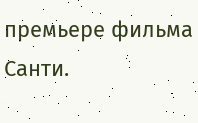премьере фильма Санти.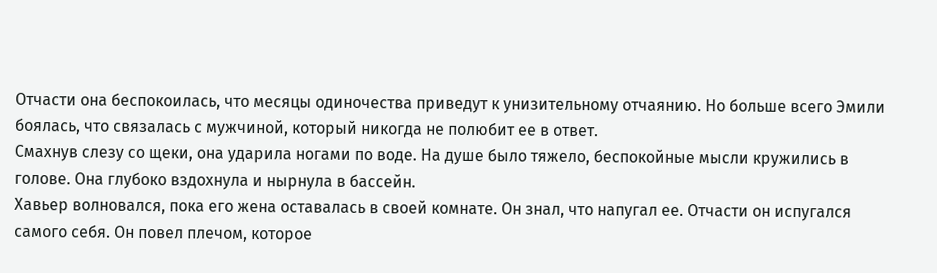Отчасти она беспокоилась, что месяцы одиночества приведут к унизительному отчаянию. Но больше всего Эмили боялась, что связалась с мужчиной, который никогда не полюбит ее в ответ.
Смахнув слезу со щеки, она ударила ногами по воде. На душе было тяжело, беспокойные мысли кружились в голове. Она глубоко вздохнула и нырнула в бассейн.
Хавьер волновался, пока его жена оставалась в своей комнате. Он знал, что напугал ее. Отчасти он испугался самого себя. Он повел плечом, которое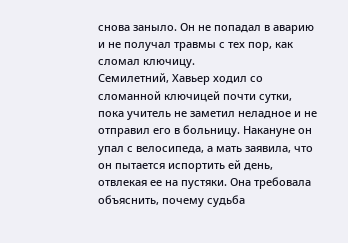снова заныло. Он не попадал в аварию и не получал травмы с тех пор, как сломал ключицу.
Семилетний, Хавьер ходил со сломанной ключицей почти сутки, пока учитель не заметил неладное и не отправил его в больницу. Накануне он упал с велосипеда, а мать заявила, что он пытается испортить ей день, отвлекая ее на пустяки. Она требовала объяснить, почему судьба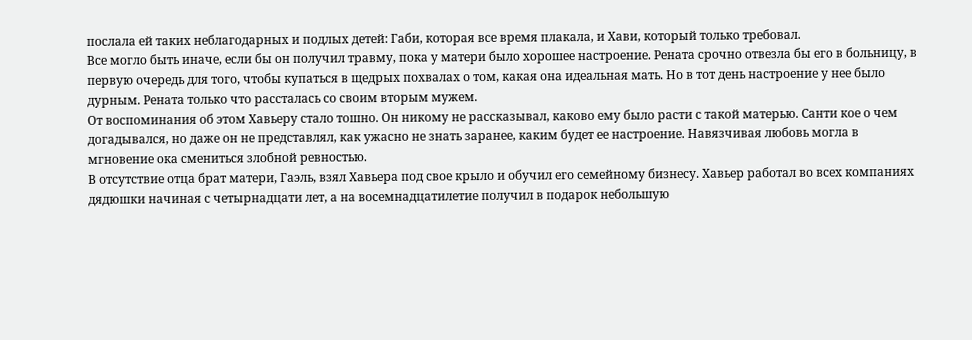послала ей таких неблагодарных и подлых детей: Габи, которая все время плакала, и Хави, который только требовал.
Все могло быть иначе, если бы он получил травму, пока у матери было хорошее настроение. Рената срочно отвезла бы его в больницу, в первую очередь для того, чтобы купаться в щедрых похвалах о том, какая она идеальная мать. Но в тот день настроение у нее было дурным. Рената только что рассталась со своим вторым мужем.
От воспоминания об этом Хавьеру стало тошно. Он никому не рассказывал, каково ему было расти с такой матерью. Санти кое о чем догадывался, но даже он не представлял, как ужасно не знать заранее, каким будет ее настроение. Навязчивая любовь могла в мгновение ока смениться злобной ревностью.
В отсутствие отца брат матери, Гаэль, взял Хавьера под свое крыло и обучил его семейному бизнесу. Хавьер работал во всех компаниях дядюшки начиная с четырнадцати лет, а на восемнадцатилетие получил в подарок небольшую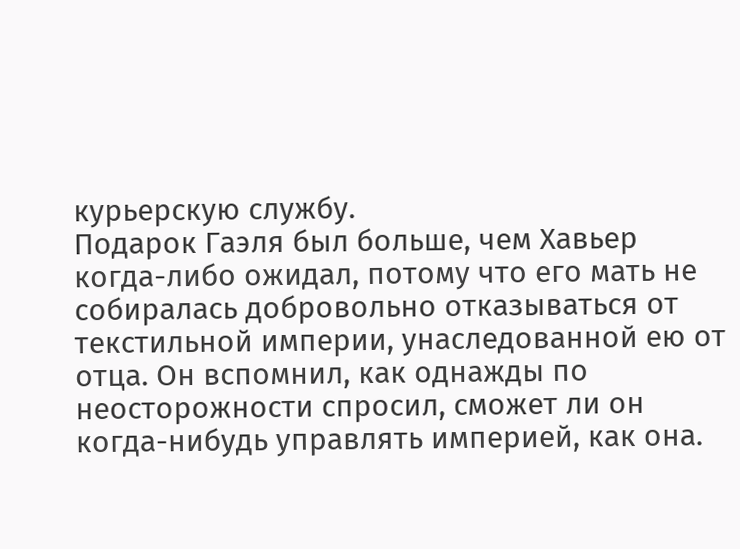курьерскую службу.
Подарок Гаэля был больше, чем Хавьер когда-либо ожидал, потому что его мать не собиралась добровольно отказываться от текстильной империи, унаследованной ею от отца. Он вспомнил, как однажды по неосторожности спросил, сможет ли он когда-нибудь управлять империей, как она.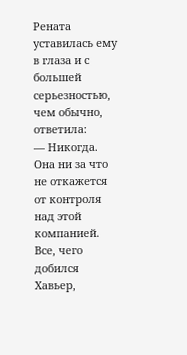Рената уставилась ему в глаза и с большей серьезностью, чем обычно, ответила:
— Никогда.
Она ни за что не откажется от контроля над этой компанией. Все, чего добился Хавьер,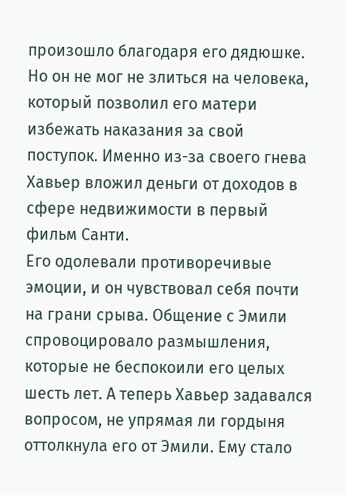произошло благодаря его дядюшке. Но он не мог не злиться на человека, который позволил его матери избежать наказания за свой поступок. Именно из-за своего гнева Хавьер вложил деньги от доходов в сфере недвижимости в первый фильм Санти.
Его одолевали противоречивые эмоции, и он чувствовал себя почти на грани срыва. Общение с Эмили спровоцировало размышления, которые не беспокоили его целых шесть лет. А теперь Хавьер задавался вопросом, не упрямая ли гордыня оттолкнула его от Эмили. Ему стало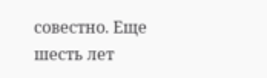совестно. Еще шесть лет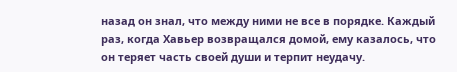назад он знал, что между ними не все в порядке. Каждый раз, когда Хавьер возвращался домой, ему казалось, что он теряет часть своей души и терпит неудачу.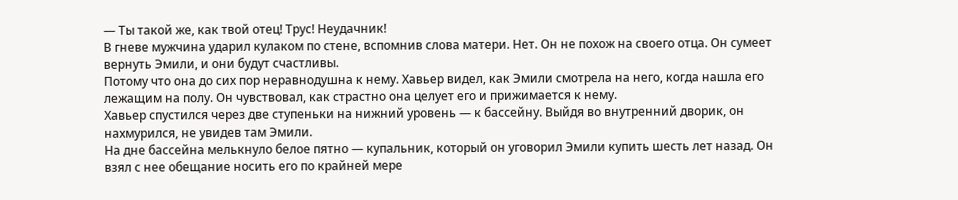— Ты такой же, как твой отец! Трус! Неудачник!
В гневе мужчина ударил кулаком по стене, вспомнив слова матери. Нет. Он не похож на своего отца. Он сумеет вернуть Эмили, и они будут счастливы.
Потому что она до сих пор неравнодушна к нему. Хавьер видел, как Эмили смотрела на него, когда нашла его лежащим на полу. Он чувствовал, как страстно она целует его и прижимается к нему.
Хавьер спустился через две ступеньки на нижний уровень — к бассейну. Выйдя во внутренний дворик, он нахмурился, не увидев там Эмили.
На дне бассейна мелькнуло белое пятно — купальник, который он уговорил Эмили купить шесть лет назад. Он взял с нее обещание носить его по крайней мере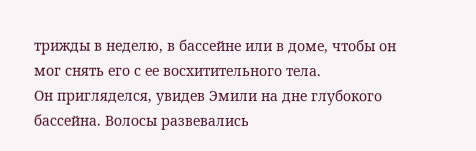трижды в неделю, в бассейне или в доме, чтобы он мог снять его с ее восхитительного тела.
Он пригляделся, увидев Эмили на дне глубокого бассейна. Волосы развевались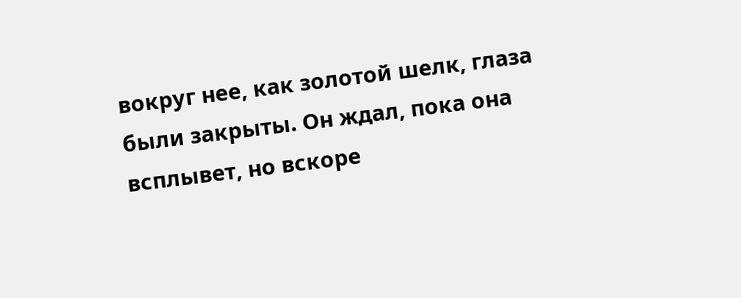вокруг нее, как золотой шелк, глаза были закрыты. Он ждал, пока она всплывет, но вскоре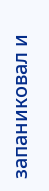запаниковал и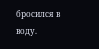бросился в воду.